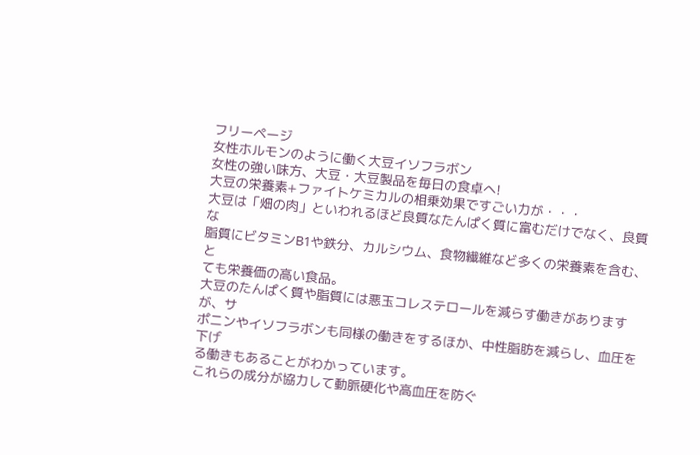フリーページ
女性ホルモンのように働く大豆イソフラボン
女性の強い味方、大豆・大豆製品を毎日の食卓へ!
大豆の栄養素+ファイトケミカルの相乗効果ですごい力が・・・
大豆は「畑の肉」といわれるほど良質なたんぱく質に富むだけでなく、良質な
脂質にビタミンB1や鉄分、カルシウム、食物繊維など多くの栄養素を含む、と
ても栄養価の高い食品。
大豆のたんぱく質や脂質には悪玉コレステロールを減らす働きがありますが、サ
ポニンやイソフラボンも同様の働きをするほか、中性脂肪を減らし、血圧を下げ
る働きもあることがわかっています。
これらの成分が協力して動脈硬化や高血圧を防ぐ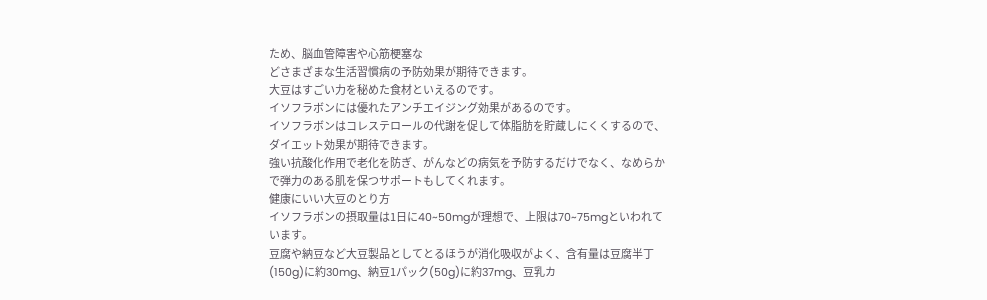ため、脳血管障害や心筋梗塞な
どさまざまな生活習慣病の予防効果が期待できます。
大豆はすごい力を秘めた食材といえるのです。
イソフラボンには優れたアンチエイジング効果があるのです。
イソフラボンはコレステロールの代謝を促して体脂肪を貯蔵しにくくするので、
ダイエット効果が期待できます。
強い抗酸化作用で老化を防ぎ、がんなどの病気を予防するだけでなく、なめらか
で弾力のある肌を保つサポートもしてくれます。
健康にいい大豆のとり方
イソフラボンの摂取量は1日に40~50mgが理想で、上限は70~75mgといわれて
います。
豆腐や納豆など大豆製品としてとるほうが消化吸収がよく、含有量は豆腐半丁
(150g)に約30mg、納豆1パック(50g)に約37mg、豆乳カ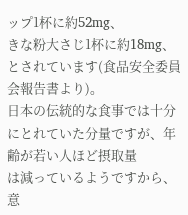ップ1杯に約52mg、
きな粉大さじ1杯に約18mg、とされています(食品安全委員会報告書より)。
日本の伝統的な食事では十分にとれていた分量ですが、年齢が若い人ほど摂取量
は減っているようですから、意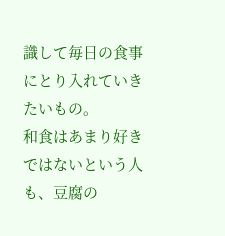識して毎日の食事にとり入れていきたいもの。
和食はあまり好きではないという人も、豆腐の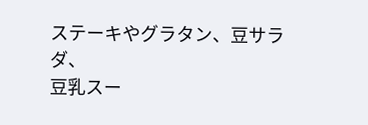ステーキやグラタン、豆サラダ、
豆乳スー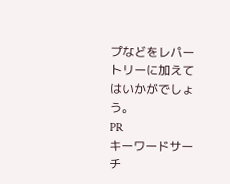プなどをレパートリーに加えてはいかがでしょう。
PR
キーワードサーチ